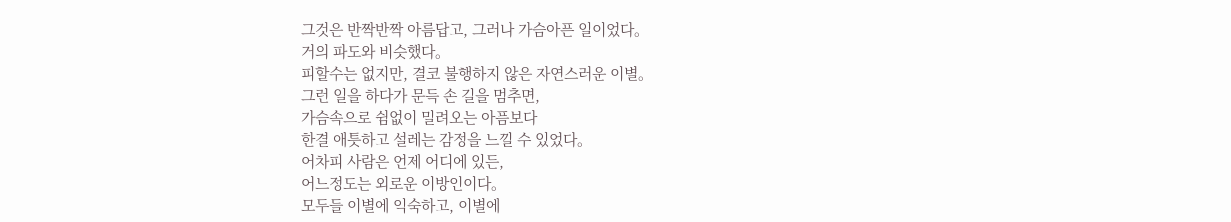그것은 반짝반짝 아름답고, 그러나 가슴아픈 일이었다。
거의 파도와 비슷했다。
피할수는 없지만, 결코 불행하지 않은 자연스러운 이별。
그런 일을 하다가 문득 손 길을 멈추면,
가슴속으로 쉼없이 밀려오는 아픔보다
한결 애틋하고 설레는 감정을 느낄 수 있었다。
어차피 사람은 언제 어디에 있든,
어느정도는 외로운 이방인이다。
모두들 이별에 익숙하고, 이별에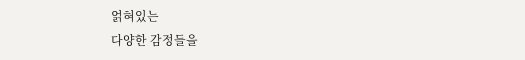얽혀있는
다양한 감정들을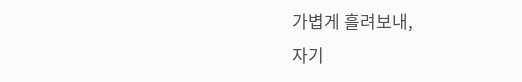가볍게 흘려보내,
자기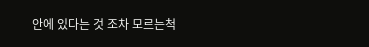안에 있다는 것 조차 모르는척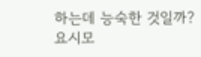하는데 능숙한 것일까?
요시모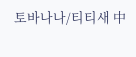토바나나/티티새 中